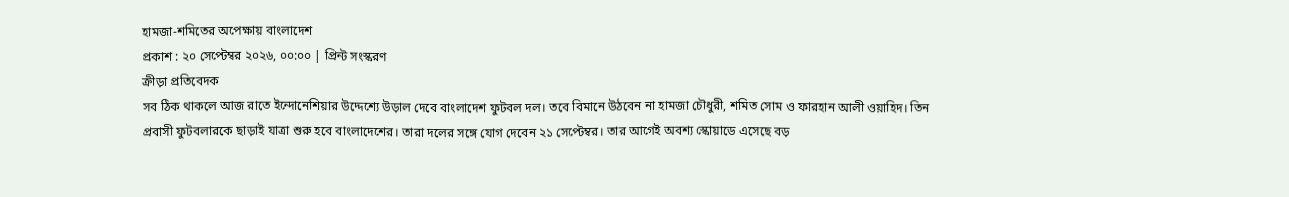হামজা-শমিতের অপেক্ষায় বাংলাদেশ
প্রকাশ : ২০ সেপ্টেম্বর ২০২৬, ০০:০০ | প্রিন্ট সংস্করণ
ক্রীড়া প্রতিবেদক
সব ঠিক থাকলে আজ রাতে ইন্দোনেশিয়ার উদ্দেশ্যে উড়াল দেবে বাংলাদেশ ফুটবল দল। তবে বিমানে উঠবেন না হামজা চৌধুরী, শমিত সোম ও ফারহান আলী ওয়াহিদ। তিন প্রবাসী ফুটবলারকে ছাড়াই যাত্রা শুরু হবে বাংলাদেশের। তারা দলের সঙ্গে যোগ দেবেন ২১ সেপ্টেম্বর। তার আগেই অবশ্য স্কোয়াডে এসেছে বড়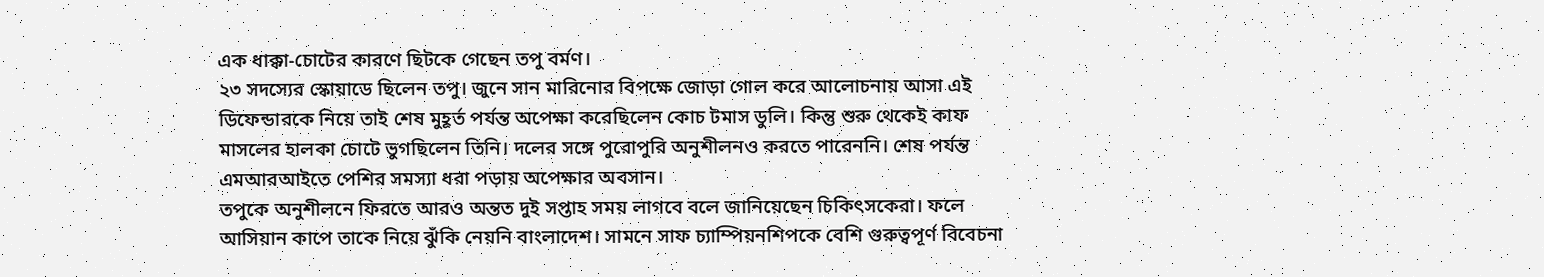এক ধাক্কা-চোটের কারণে ছিটকে গেছেন তপু বর্মণ।
২৩ সদস্যের স্কোয়াডে ছিলেন তপু। জুনে সান মারিনোর বিপক্ষে জোড়া গোল করে আলোচনায় আসা এই ডিফেন্ডারকে নিয়ে তাই শেষ মুহূর্ত পর্যন্ত অপেক্ষা করেছিলেন কোচ টমাস ডুলি। কিন্তু শুরু থেকেই কাফ মাসলের হালকা চোটে ভুগছিলেন তিনি। দলের সঙ্গে পুরোপুরি অনুশীলনও করতে পারেননি। শেষ পর্যন্ত এমআরআইতে পেশির সমস্যা ধরা পড়ায় অপেক্ষার অবসান।
তপুকে অনুশীলনে ফিরতে আরও অন্তত দুই সপ্তাহ সময় লাগবে বলে জানিয়েছেন চিকিৎসকেরা। ফলে আসিয়ান কাপে তাকে নিয়ে ঝুঁকি নেয়নি বাংলাদেশ। সামনে সাফ চ্যাম্পিয়নশিপকে বেশি গুরুত্বপূর্ণ বিবেচনা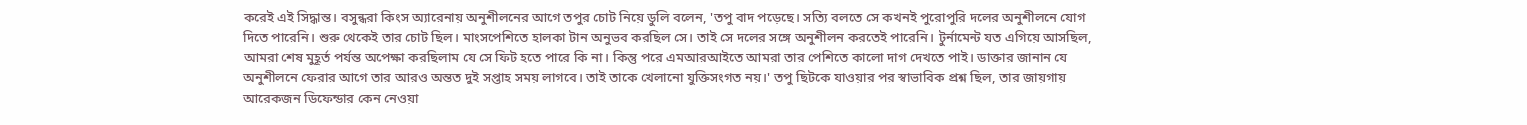করেই এই সিদ্ধান্ত। বসুন্ধরা কিংস অ্যারেনায় অনুশীলনের আগে তপুর চোট নিয়ে ডুলি বলেন, 'তপু বাদ পড়েছে। সত্যি বলতে সে কখনই পুরোপুরি দলের অনুশীলনে যোগ দিতে পারেনি। শুরু থেকেই তার চোট ছিল। মাংসপেশিতে হালকা টান অনুভব করছিল সে। তাই সে দলের সঙ্গে অনুশীলন করতেই পারেনি। টুর্নামেন্ট যত এগিয়ে আসছিল, আমরা শেষ মুহূর্ত পর্যন্ত অপেক্ষা করছিলাম যে সে ফিট হতে পারে কি না। কিন্তু পরে এমআরআইতে আমরা তার পেশিতে কালো দাগ দেখতে পাই। ডাক্তার জানান যে অনুশীলনে ফেরার আগে তার আরও অন্তত দুই সপ্তাহ সময় লাগবে। তাই তাকে খেলানো যুক্তিসংগত নয়।' তপু ছিটকে যাওয়ার পর স্বাভাবিক প্রশ্ন ছিল, তার জায়গায় আরেকজন ডিফেন্ডার কেন নেওয়া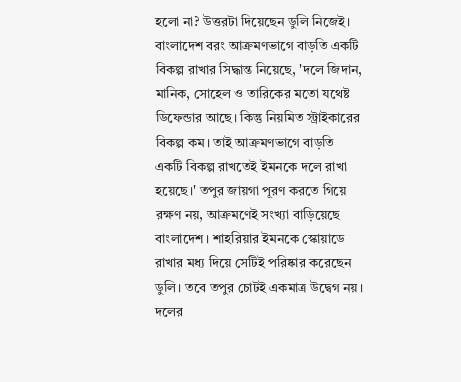হলো না? উত্তরটা দিয়েছেন ডুলি নিজেই। বাংলাদেশ বরং আক্রমণভাগে বাড়তি একটি বিকল্প রাখার সিদ্ধান্ত নিয়েছে, 'দলে জিদান, মানিক, সোহেল ও তারিকের মতো যথেষ্ট ডিফেন্ডার আছে। কিন্তু নিয়মিত স্ট্রাইকারের বিকল্প কম। তাই আক্রমণভাগে বাড়তি একটি বিকল্প রাখতেই ইমনকে দলে রাখা হয়েছে।' তপুর জায়গা পূরণ করতে গিয়ে রক্ষণ নয়, আক্রমণেই সংখ্যা বাড়িয়েছে বাংলাদেশ। শাহরিয়ার ইমনকে স্কোয়াডে রাখার মধ্য দিয়ে সেটিই পরিষ্কার করেছেন ডুলি। তবে তপুর চোটই একমাত্র উদ্বেগ নয়। দলের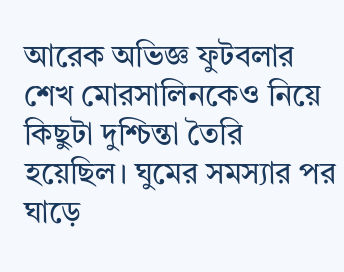আরেক অভিজ্ঞ ফুটবলার শেখ মোরসালিনকেও নিয়ে কিছুটা দুশ্চিন্তা তৈরি হয়েছিল। ঘুমের সমস্যার পর ঘাড়ে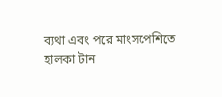ব্যথা এবং পরে মাংসপেশিতে হালকা টান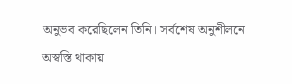অনুভব করেছিলেন তিনি। সর্বশেষ অনুশীলনে অস্বস্তি থাকায়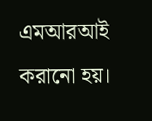এমআরআই করানো হয়।